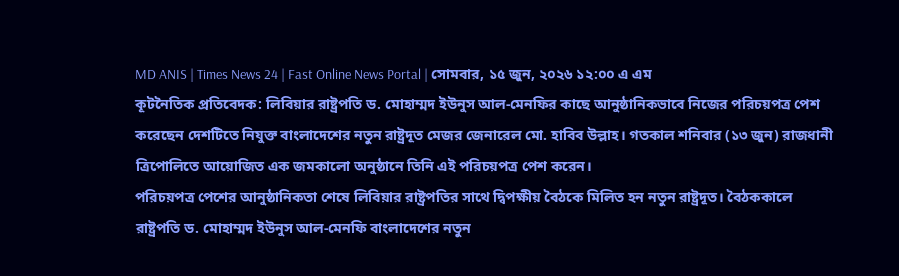MD ANIS | Times News 24 | Fast Online News Portal | সোমবার, ১৫ জুন, ২০২৬ ১২:০০ এ এম
কূটনৈতিক প্রতিবেদক: লিবিয়ার রাষ্ট্রপতি ড. মোহাম্মদ ইউনুস আল-মেনফির কাছে আনুষ্ঠানিকভাবে নিজের পরিচয়পত্র পেশ করেছেন দেশটিতে নিযুক্ত বাংলাদেশের নতুন রাষ্ট্রদূত মেজর জেনারেল মো. হাবিব উল্লাহ। গতকাল শনিবার (১৩ জুন) রাজধানী ত্রিপোলিতে আয়োজিত এক জমকালো অনুষ্ঠানে তিনি এই পরিচয়পত্র পেশ করেন।
পরিচয়পত্র পেশের আনুষ্ঠানিকতা শেষে লিবিয়ার রাষ্ট্রপতির সাথে দ্বিপক্ষীয় বৈঠকে মিলিত হন নতুন রাষ্ট্রদূত। বৈঠককালে রাষ্ট্রপতি ড. মোহাম্মদ ইউনুস আল-মেনফি বাংলাদেশের নতুন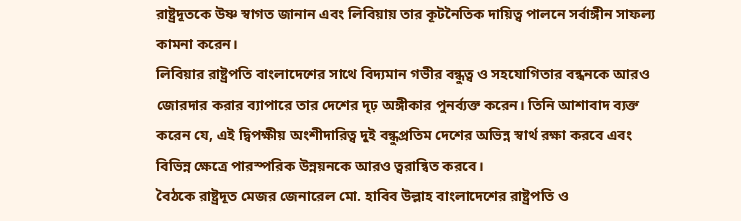রাষ্ট্রদূতকে উষ্ণ স্বাগত জানান এবং লিবিয়ায় তার কূটনৈতিক দায়িত্ব পালনে সর্বাঙ্গীন সাফল্য কামনা করেন।
লিবিয়ার রাষ্ট্রপতি বাংলাদেশের সাথে বিদ্যমান গভীর বন্ধুত্ব ও সহযোগিতার বন্ধনকে আরও জোরদার করার ব্যাপারে তার দেশের দৃঢ় অঙ্গীকার পুনর্ব্যক্ত করেন। তিনি আশাবাদ ব্যক্ত করেন যে, এই দ্বিপক্ষীয় অংশীদারিত্ব দুই বন্ধুপ্রতিম দেশের অভিন্ন স্বার্থ রক্ষা করবে এবং বিভিন্ন ক্ষেত্রে পারস্পরিক উন্নয়নকে আরও ত্বরান্বিত করবে।
বৈঠকে রাষ্ট্রদূত মেজর জেনারেল মো. হাবিব উল্লাহ বাংলাদেশের রাষ্ট্রপতি ও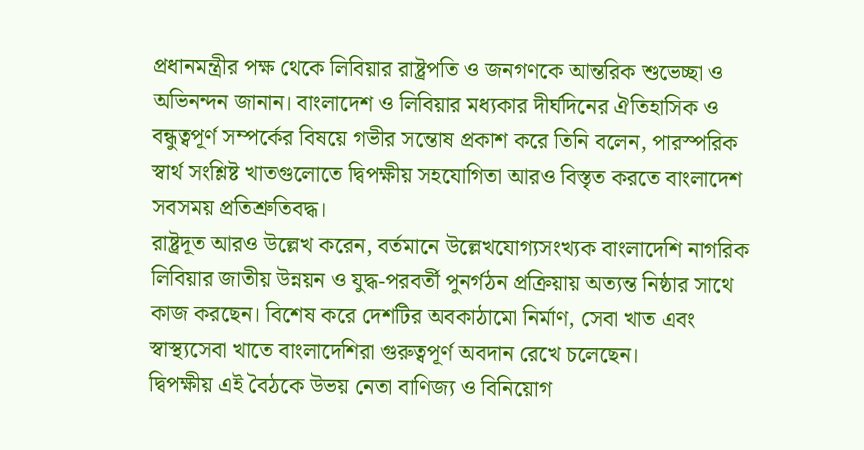প্রধানমন্ত্রীর পক্ষ থেকে লিবিয়ার রাষ্ট্রপতি ও জনগণকে আন্তরিক শুভেচ্ছা ও অভিনন্দন জানান। বাংলাদেশ ও লিবিয়ার মধ্যকার দীর্ঘদিনের ঐতিহাসিক ও বন্ধুত্বপূর্ণ সম্পর্কের বিষয়ে গভীর সন্তোষ প্রকাশ করে তিনি বলেন, পারস্পরিক স্বার্থ সংশ্লিষ্ট খাতগুলোতে দ্বিপক্ষীয় সহযোগিতা আরও বিস্তৃত করতে বাংলাদেশ সবসময় প্রতিশ্রুতিবদ্ধ।
রাষ্ট্রদূত আরও উল্লেখ করেন, বর্তমানে উল্লেখযোগ্যসংখ্যক বাংলাদেশি নাগরিক লিবিয়ার জাতীয় উন্নয়ন ও যুদ্ধ-পরবর্তী পুনর্গঠন প্রক্রিয়ায় অত্যন্ত নিষ্ঠার সাথে কাজ করছেন। বিশেষ করে দেশটির অবকাঠামো নির্মাণ, সেবা খাত এবং স্বাস্থ্যসেবা খাতে বাংলাদেশিরা গুরুত্বপূর্ণ অবদান রেখে চলেছেন।
দ্বিপক্ষীয় এই বৈঠকে উভয় নেতা বাণিজ্য ও বিনিয়োগ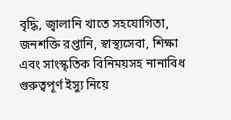বৃদ্ধি, জ্বালানি খাতে সহযোগিতা, জনশক্তি রপ্তানি, স্বাস্থ্যসেবা, শিক্ষা এবং সাংস্কৃতিক বিনিময়সহ নানাবিধ গুরুত্বপূর্ণ ইস্যু নিয়ে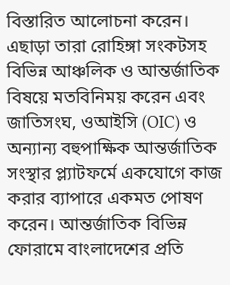বিস্তারিত আলোচনা করেন। এছাড়া তারা রোহিঙ্গা সংকটসহ বিভিন্ন আঞ্চলিক ও আন্তর্জাতিক বিষয়ে মতবিনিময় করেন এবং জাতিসংঘ, ওআইসি (OIC) ও অন্যান্য বহুপাক্ষিক আন্তর্জাতিক সংস্থার প্ল্যাটফর্মে একযোগে কাজ করার ব্যাপারে একমত পোষণ করেন। আন্তর্জাতিক বিভিন্ন ফোরামে বাংলাদেশের প্রতি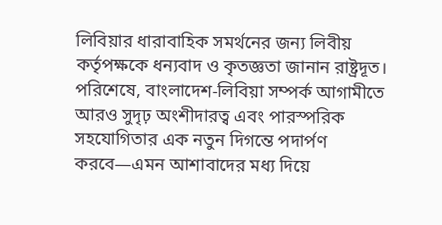লিবিয়ার ধারাবাহিক সমর্থনের জন্য লিবীয় কর্তৃপক্ষকে ধন্যবাদ ও কৃতজ্ঞতা জানান রাষ্ট্রদূত।
পরিশেষে, বাংলাদেশ-লিবিয়া সম্পর্ক আগামীতে আরও সুদৃঢ় অংশীদারত্ব এবং পারস্পরিক সহযোগিতার এক নতুন দিগন্তে পদার্পণ করবে—এমন আশাবাদের মধ্য দিয়ে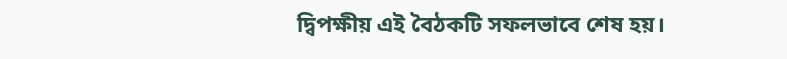দ্বিপক্ষীয় এই বৈঠকটি সফলভাবে শেষ হয়।